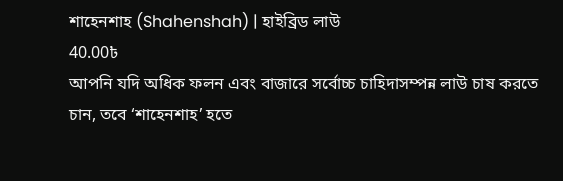শাহেনশাহ (Shahenshah) | হাইব্রিড লাউ
40.00৳
আপনি যদি অধিক ফলন এবং বাজারে সর্বোচ্চ চাহিদাসম্পন্ন লাউ চাষ করতে চান, তবে ‘শাহেনশাহ’ হতে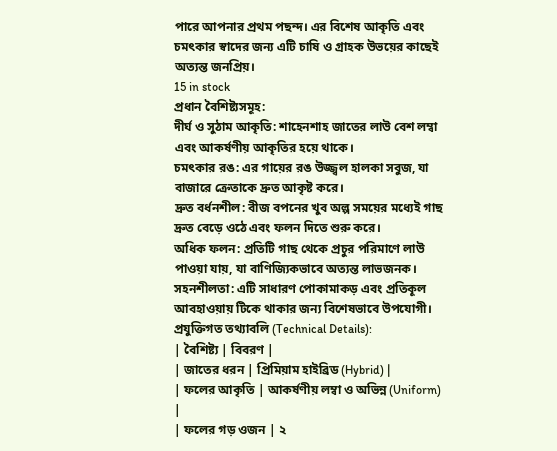পারে আপনার প্রথম পছন্দ। এর বিশেষ আকৃতি এবং চমৎকার স্বাদের জন্য এটি চাষি ও গ্রাহক উভয়ের কাছেই অত্যন্ত জনপ্রিয়।
15 in stock
প্রধান বৈশিষ্ট্যসমূহ:
দীর্ঘ ও সুঠাম আকৃতি: শাহেনশাহ জাতের লাউ বেশ লম্বা এবং আকর্ষণীয় আকৃতির হয়ে থাকে।
চমৎকার রঙ: এর গায়ের রঙ উজ্জ্বল হালকা সবুজ, যা বাজারে ক্রেতাকে দ্রুত আকৃষ্ট করে।
দ্রুত বর্ধনশীল: বীজ বপনের খুব অল্প সময়ের মধ্যেই গাছ দ্রুত বেড়ে ওঠে এবং ফলন দিতে শুরু করে।
অধিক ফলন: প্রতিটি গাছ থেকে প্রচুর পরিমাণে লাউ পাওয়া যায়, যা বাণিজ্যিকভাবে অত্যন্ত লাভজনক।
সহনশীলতা: এটি সাধারণ পোকামাকড় এবং প্রতিকূল আবহাওয়ায় টিকে থাকার জন্য বিশেষভাবে উপযোগী।
প্রযুক্তিগত তথ্যাবলি (Technical Details):
| বৈশিষ্ট্য | বিবরণ |
| জাতের ধরন | প্রিমিয়াম হাইব্রিড (Hybrid) |
| ফলের আকৃতি | আকর্ষণীয় লম্বা ও অভিন্ন (Uniform) |
| ফলের গড় ওজন | ২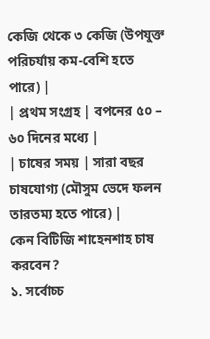কেজি থেকে ৩ কেজি (উপযুক্ত পরিচর্যায় কম-বেশি হতে পারে) |
| প্রথম সংগ্রহ | বপনের ৫০ – ৬০ দিনের মধ্যে |
| চাষের সময় | সারা বছর চাষযোগ্য (মৌসুম ভেদে ফলন তারতম্য হতে পারে) |
কেন বিটিজি শাহেনশাহ চাষ করবেন?
১. সর্বোচ্চ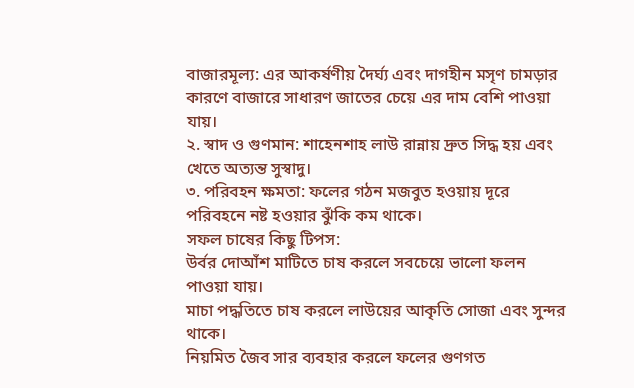বাজারমূল্য: এর আকর্ষণীয় দৈর্ঘ্য এবং দাগহীন মসৃণ চামড়ার কারণে বাজারে সাধারণ জাতের চেয়ে এর দাম বেশি পাওয়া যায়।
২. স্বাদ ও গুণমান: শাহেনশাহ লাউ রান্নায় দ্রুত সিদ্ধ হয় এবং খেতে অত্যন্ত সুস্বাদু।
৩. পরিবহন ক্ষমতা: ফলের গঠন মজবুত হওয়ায় দূরে পরিবহনে নষ্ট হওয়ার ঝুঁকি কম থাকে।
সফল চাষের কিছু টিপস:
উর্বর দোআঁশ মাটিতে চাষ করলে সবচেয়ে ভালো ফলন পাওয়া যায়।
মাচা পদ্ধতিতে চাষ করলে লাউয়ের আকৃতি সোজা এবং সুন্দর থাকে।
নিয়মিত জৈব সার ব্যবহার করলে ফলের গুণগত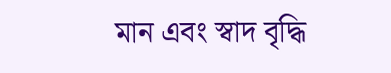মান এবং স্বাদ বৃদ্ধি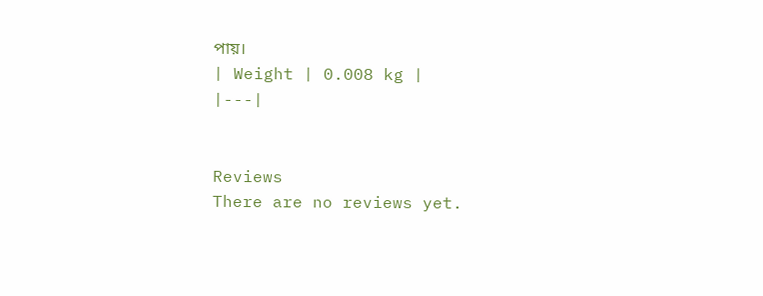পায়।
| Weight | 0.008 kg |
|---|


Reviews
There are no reviews yet.